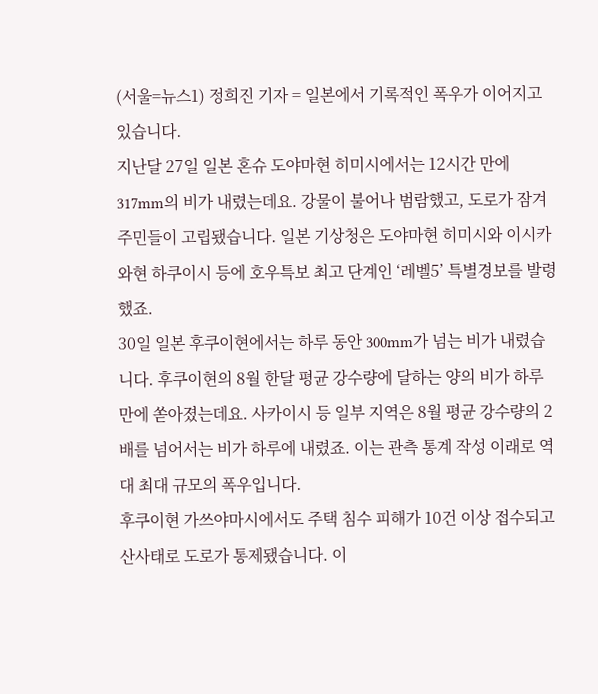(서울=뉴스1) 정희진 기자 = 일본에서 기록적인 폭우가 이어지고 있습니다.
지난달 27일 일본 혼슈 도야마현 히미시에서는 12시간 만에 317mm의 비가 내렸는데요. 강물이 불어나 범람했고, 도로가 잠겨 주민들이 고립됐습니다. 일본 기상청은 도야마현 히미시와 이시카와현 하쿠이시 등에 호우특보 최고 단계인 ‘레벨5’ 특별경보를 발령했죠.
30일 일본 후쿠이현에서는 하루 동안 300mm가 넘는 비가 내렸습니다. 후쿠이현의 8월 한달 평균 강수량에 달하는 양의 비가 하루 만에 쏟아졌는데요. 사카이시 등 일부 지역은 8월 평균 강수량의 2배를 넘어서는 비가 하루에 내렸죠. 이는 관측 통계 작성 이래로 역대 최대 규모의 폭우입니다.
후쿠이현 가쓰야마시에서도 주택 침수 피해가 10건 이상 접수되고 산사태로 도로가 통제됐습니다. 이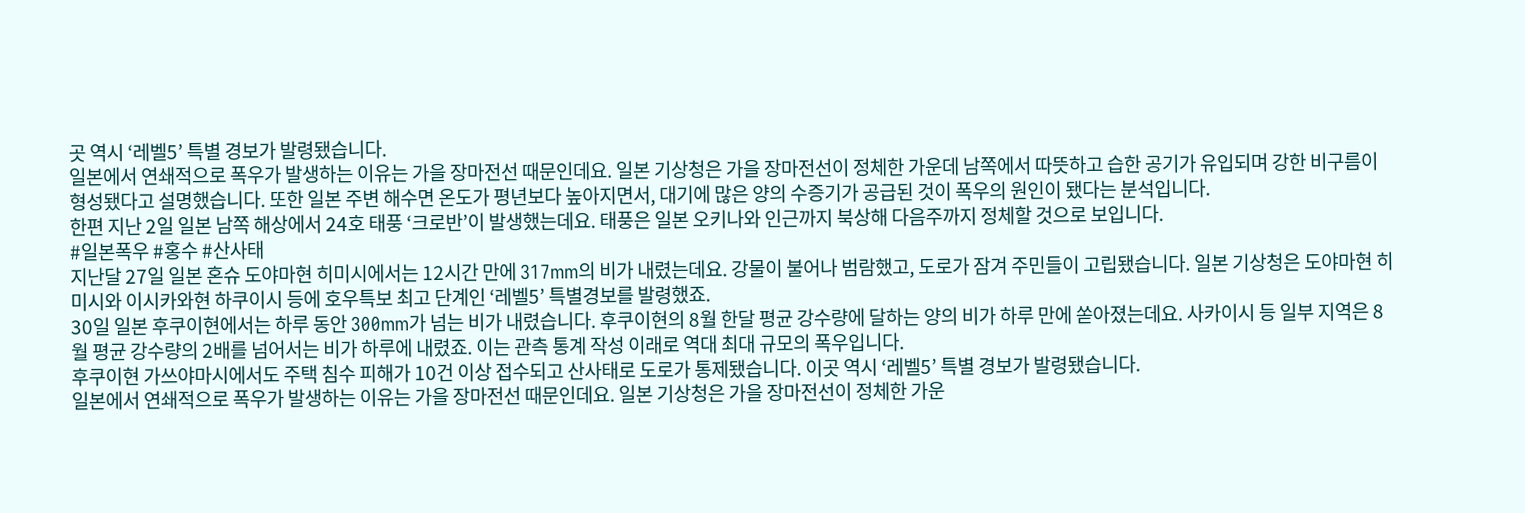곳 역시 ‘레벨5’ 특별 경보가 발령됐습니다.
일본에서 연쇄적으로 폭우가 발생하는 이유는 가을 장마전선 때문인데요. 일본 기상청은 가을 장마전선이 정체한 가운데 남쪽에서 따뜻하고 습한 공기가 유입되며 강한 비구름이 형성됐다고 설명했습니다. 또한 일본 주변 해수면 온도가 평년보다 높아지면서, 대기에 많은 양의 수증기가 공급된 것이 폭우의 원인이 됐다는 분석입니다.
한편 지난 2일 일본 남쪽 해상에서 24호 태풍 ‘크로반’이 발생했는데요. 태풍은 일본 오키나와 인근까지 북상해 다음주까지 정체할 것으로 보입니다.
#일본폭우 #홍수 #산사태
지난달 27일 일본 혼슈 도야마현 히미시에서는 12시간 만에 317mm의 비가 내렸는데요. 강물이 불어나 범람했고, 도로가 잠겨 주민들이 고립됐습니다. 일본 기상청은 도야마현 히미시와 이시카와현 하쿠이시 등에 호우특보 최고 단계인 ‘레벨5’ 특별경보를 발령했죠.
30일 일본 후쿠이현에서는 하루 동안 300mm가 넘는 비가 내렸습니다. 후쿠이현의 8월 한달 평균 강수량에 달하는 양의 비가 하루 만에 쏟아졌는데요. 사카이시 등 일부 지역은 8월 평균 강수량의 2배를 넘어서는 비가 하루에 내렸죠. 이는 관측 통계 작성 이래로 역대 최대 규모의 폭우입니다.
후쿠이현 가쓰야마시에서도 주택 침수 피해가 10건 이상 접수되고 산사태로 도로가 통제됐습니다. 이곳 역시 ‘레벨5’ 특별 경보가 발령됐습니다.
일본에서 연쇄적으로 폭우가 발생하는 이유는 가을 장마전선 때문인데요. 일본 기상청은 가을 장마전선이 정체한 가운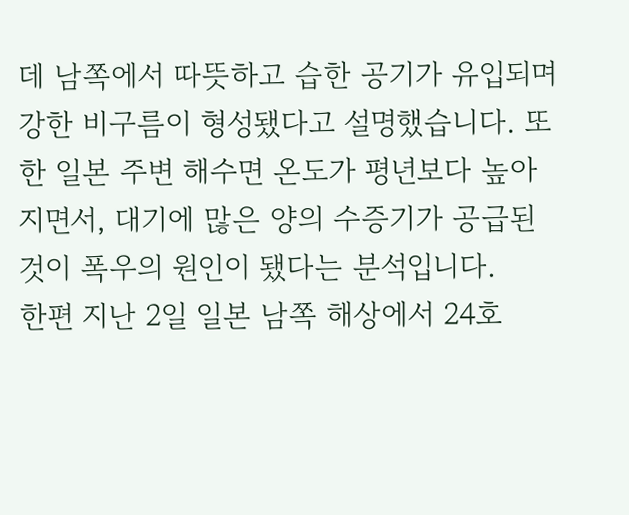데 남쪽에서 따뜻하고 습한 공기가 유입되며 강한 비구름이 형성됐다고 설명했습니다. 또한 일본 주변 해수면 온도가 평년보다 높아지면서, 대기에 많은 양의 수증기가 공급된 것이 폭우의 원인이 됐다는 분석입니다.
한편 지난 2일 일본 남쪽 해상에서 24호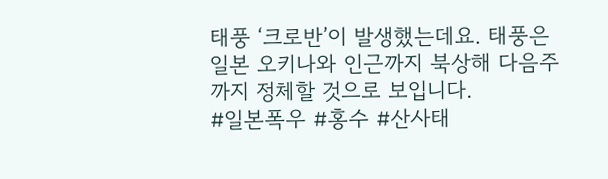태풍 ‘크로반’이 발생했는데요. 태풍은 일본 오키나와 인근까지 북상해 다음주까지 정체할 것으로 보입니다.
#일본폭우 #홍수 #산사태